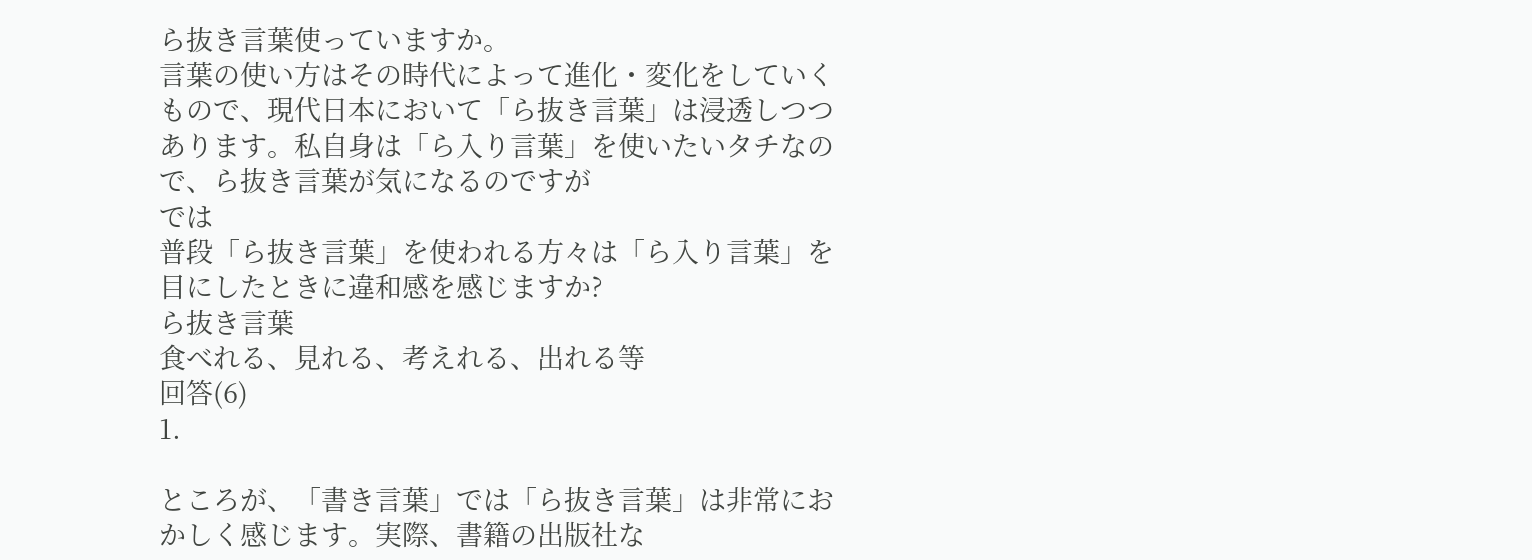ら抜き言葉使っていますか。
言葉の使い方はその時代によって進化・変化をしていくもので、現代日本において「ら抜き言葉」は浸透しつつあります。私自身は「ら入り言葉」を使いたいタチなので、ら抜き言葉が気になるのですが
では
普段「ら抜き言葉」を使われる方々は「ら入り言葉」を目にしたときに違和感を感じますか?
ら抜き言葉
食べれる、見れる、考えれる、出れる等
回答(6)
1.

ところが、「書き言葉」では「ら抜き言葉」は非常におかしく感じます。実際、書籍の出版社な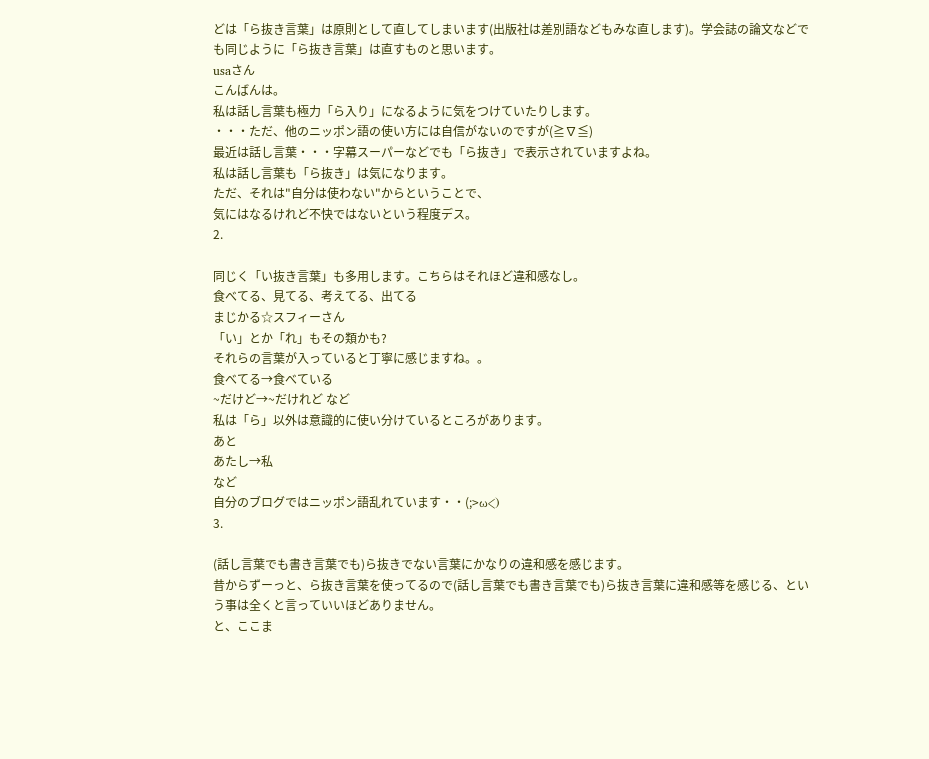どは「ら抜き言葉」は原則として直してしまいます(出版社は差別語などもみな直します)。学会誌の論文などでも同じように「ら抜き言葉」は直すものと思います。
usaさん
こんばんは。
私は話し言葉も極力「ら入り」になるように気をつけていたりします。
・・・ただ、他のニッポン語の使い方には自信がないのですが(≧∇≦)
最近は話し言葉・・・字幕スーパーなどでも「ら抜き」で表示されていますよね。
私は話し言葉も「ら抜き」は気になります。
ただ、それは"自分は使わない"からということで、
気にはなるけれど不快ではないという程度デス。
2.

同じく「い抜き言葉」も多用します。こちらはそれほど違和感なし。
食べてる、見てる、考えてる、出てる
まじかる☆スフィーさん
「い」とか「れ」もその類かも?
それらの言葉が入っていると丁寧に感じますね。。
食べてる→食べている
~だけど→~だけれど など
私は「ら」以外は意識的に使い分けているところがあります。
あと
あたし→私
など
自分のブログではニッポン語乱れています・・(;>ω<)
3.

(話し言葉でも書き言葉でも)ら抜きでない言葉にかなりの違和感を感じます。
昔からずーっと、ら抜き言葉を使ってるので(話し言葉でも書き言葉でも)ら抜き言葉に違和感等を感じる、という事は全くと言っていいほどありません。
と、ここま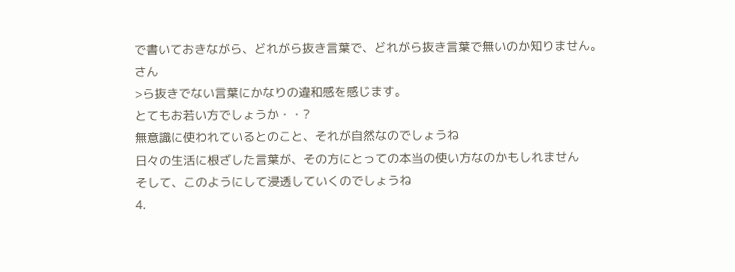で書いておきながら、どれがら抜き言葉で、どれがら抜き言葉で無いのか知りません。
さん
>ら抜きでない言葉にかなりの違和感を感じます。
とてもお若い方でしょうか・・?
無意識に使われているとのこと、それが自然なのでしょうね
日々の生活に根ざした言葉が、その方にとっての本当の使い方なのかもしれません
そして、このようにして浸透していくのでしょうね
4.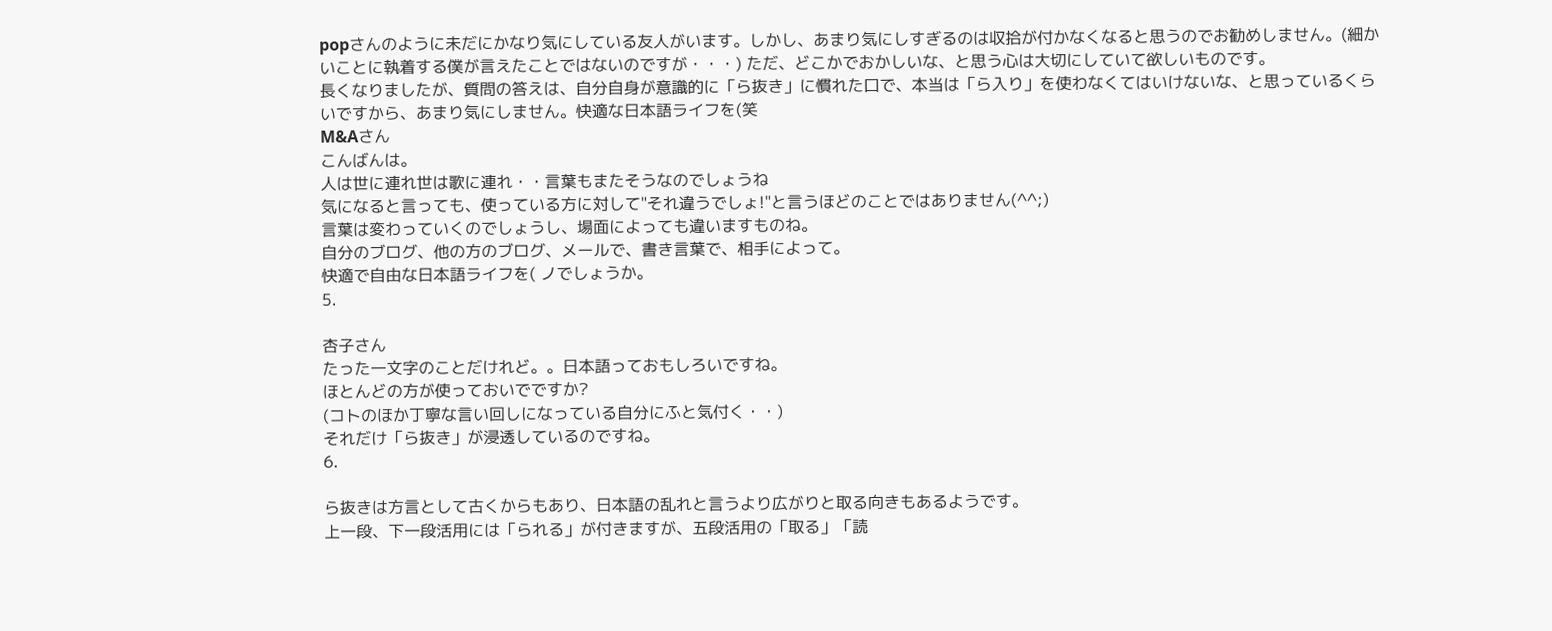popさんのように未だにかなり気にしている友人がいます。しかし、あまり気にしすぎるのは収拾が付かなくなると思うのでお勧めしません。(細かいことに執着する僕が言えたことではないのですが・・・) ただ、どこかでおかしいな、と思う心は大切にしていて欲しいものです。
長くなりましたが、質問の答えは、自分自身が意識的に「ら抜き」に慣れた口で、本当は「ら入り」を使わなくてはいけないな、と思っているくらいですから、あまり気にしません。快適な日本語ライフを(笑
M&Aさん
こんばんは。
人は世に連れ世は歌に連れ・・言葉もまたそうなのでしょうね
気になると言っても、使っている方に対して"それ違うでしょ!"と言うほどのことではありません(^^;)
言葉は変わっていくのでしょうし、場面によっても違いますものね。
自分のブログ、他の方のブログ、メールで、書き言葉で、相手によって。
快適で自由な日本語ライフを( ノでしょうか。
5.

杏子さん
たった一文字のことだけれど。。日本語っておもしろいですね。
ほとんどの方が使っておいでですか?
(コトのほか丁寧な言い回しになっている自分にふと気付く・・)
それだけ「ら抜き」が浸透しているのですね。
6.

ら抜きは方言として古くからもあり、日本語の乱れと言うより広がりと取る向きもあるようです。
上一段、下一段活用には「られる」が付きますが、五段活用の「取る」「読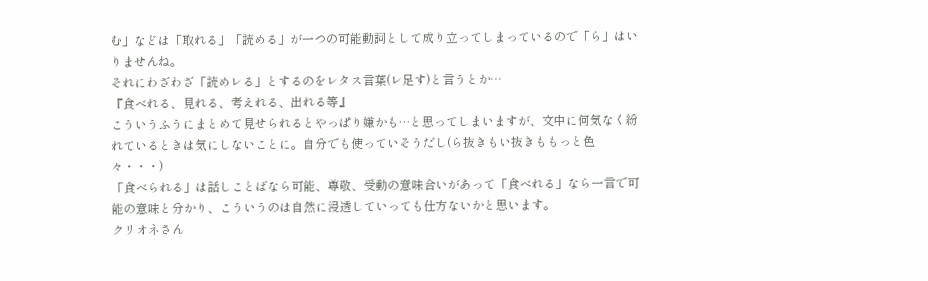む」などは「取れる」「読める」が一つの可能動詞として成り立ってしまっているので「ら」はいりませんね。
それにわざわざ「読めレる」とするのをレタス言葉(レ足す)と言うとか…
『食べれる、見れる、考えれる、出れる等』
こういうふうにまとめて見せられるとやっぱり嫌かも…と思ってしまいますが、文中に何気なく紛れているときは気にしないことに。自分でも使っていそうだし(ら抜きもい抜きももっと色々・・・)
「食べられる」は話しことばなら可能、尊敬、受動の意味合いがあって「食べれる」なら一言で可能の意味と分かり、こういうのは自然に浸透していっても仕方ないかと思います。
クリオネさん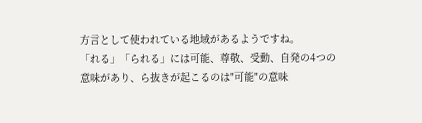方言として使われている地域があるようですね。
「れる」「られる」には可能、尊敬、受動、自発の4つの意味があり、ら抜きが起こるのは"可能"の意味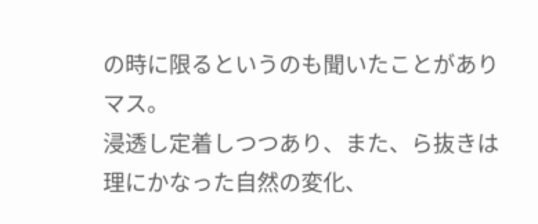の時に限るというのも聞いたことがありマス。
浸透し定着しつつあり、また、ら抜きは理にかなった自然の変化、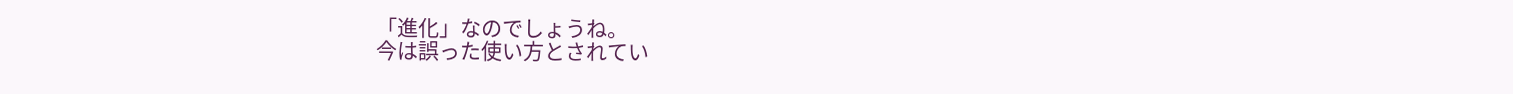「進化」なのでしょうね。
今は誤った使い方とされてい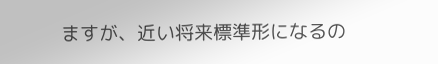ますが、近い将来標準形になるの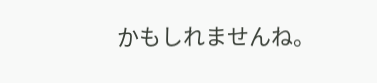かもしれませんね。